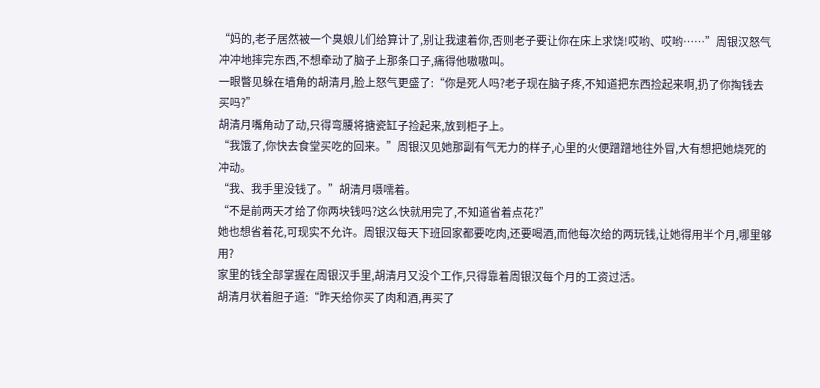“妈的,老子居然被一个臭娘儿们给算计了,别让我逮着你,否则老子要让你在床上求饶!哎哟、哎哟……”周银汉怒气冲冲地摔完东西,不想牵动了脑子上那条口子,痛得他嗷嗷叫。
一眼瞥见躲在墙角的胡清月,脸上怒气更盛了:“你是死人吗?老子现在脑子疼,不知道把东西捡起来啊,扔了你掏钱去买吗?”
胡清月嘴角动了动,只得弯腰将搪瓷缸子捡起来,放到柜子上。
“我饿了,你快去食堂买吃的回来。”周银汉见她那副有气无力的样子,心里的火便蹭蹭地往外冒,大有想把她烧死的冲动。
“我、我手里没钱了。”胡清月嗫嚅着。
“不是前两天才给了你两块钱吗?这么快就用完了,不知道省着点花?”
她也想省着花,可现实不允许。周银汉每天下班回家都要吃肉,还要喝酒,而他每次给的两玩钱,让她得用半个月,哪里够用?
家里的钱全部掌握在周银汉手里,胡清月又没个工作,只得靠着周银汉每个月的工资过活。
胡清月状着胆子道:“昨天给你买了肉和酒,再买了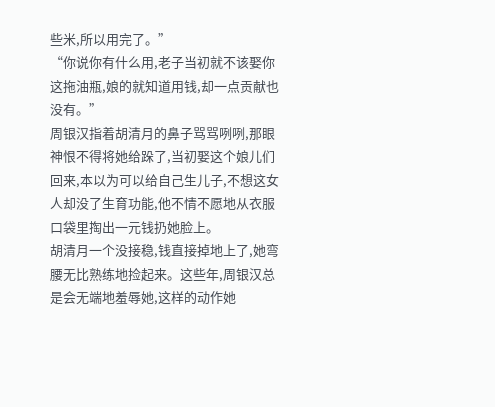些米,所以用完了。”
“你说你有什么用,老子当初就不该娶你这拖油瓶,娘的就知道用钱,却一点贡献也没有。”
周银汉指着胡清月的鼻子骂骂咧咧,那眼神恨不得将她给跺了,当初娶这个娘儿们回来,本以为可以给自己生儿子,不想这女人却没了生育功能,他不情不愿地从衣服口袋里掏出一元钱扔她脸上。
胡清月一个没接稳,钱直接掉地上了,她弯腰无比熟练地捡起来。这些年,周银汉总是会无端地羞辱她,这样的动作她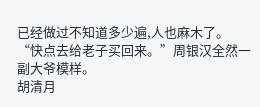已经做过不知道多少遍,人也麻木了。
“快点去给老子买回来。”周银汉全然一副大爷模样。
胡清月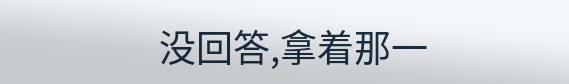没回答,拿着那一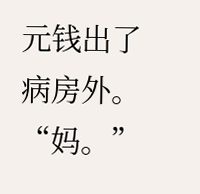元钱出了病房外。
“妈。”